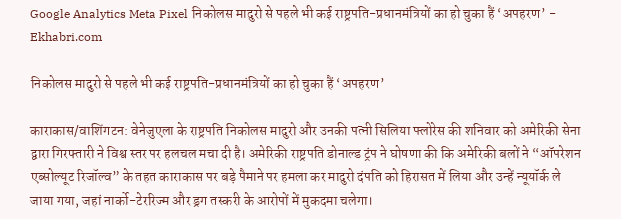Google Analytics Meta Pixel निकोलस मादुरो से पहले भी कई राष्ट्रपति-प्रधानमंत्रियों का हो चुका हैं ‘अपहरण’ - Ekhabri.com

निकोलस मादुरो से पहले भी कई राष्ट्रपति-प्रधानमंत्रियों का हो चुका हैं ‘अपहरण’

काराकास/वाशिंगटन: वेनेजुएला के राष्ट्रपति निकोलस मादुरो और उनकी पत्नी सिलिया फ्लोरेस की शनिवार को अमेरिकी सेना द्वारा गिरफ्तारी ने विश्व स्तर पर हलचल मचा दी है। अमेरिकी राष्ट्रपति डोनाल्ड ट्रंप ने घोषणा की कि अमेरिकी बलों ने “ऑपरेशन एब्सोल्यूट रिजॉल्व” के तहत काराकास पर बड़े पैमाने पर हमला कर मादुरो दंपति को हिरासत में लिया और उन्हें न्यूयॉर्क ले जाया गया, जहां नार्को-टेररिज्म और ड्रग तस्करी के आरोपों में मुकदमा चलेगा।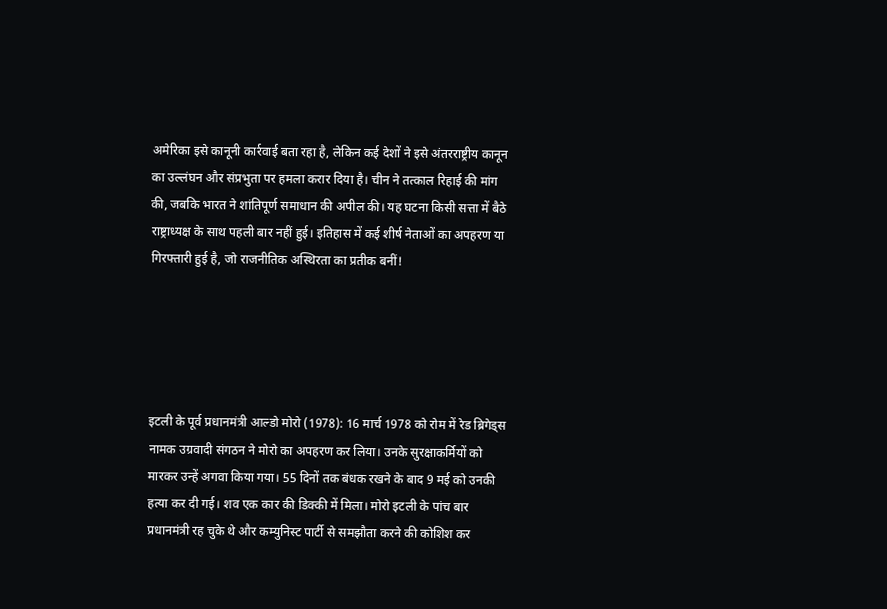अमेरिका इसे कानूनी कार्रवाई बता रहा है, लेकिन कई देशों ने इसे अंतरराष्ट्रीय कानून का उल्लंघन और संप्रभुता पर हमला करार दिया है। चीन ने तत्काल रिहाई की मांग की, जबकि भारत ने शांतिपूर्ण समाधान की अपील की। यह घटना किसी सत्ता में बैठे राष्ट्राध्यक्ष के साथ पहली बार नहीं हुई। इतिहास में कई शीर्ष नेताओं का अपहरण या गिरफ्तारी हुई है, जो राजनीतिक अस्थिरता का प्रतीक बनीं!





इटली के पूर्व प्रधानमंत्री आल्डो मोरो (1978): 16 मार्च 1978 को रोम में रेड ब्रिगेड्स नामक उग्रवादी संगठन ने मोरो का अपहरण कर लिया। उनके सुरक्षाकर्मियों को मारकर उन्हें अगवा किया गया। 55 दिनों तक बंधक रखने के बाद 9 मई को उनकी हत्या कर दी गई। शव एक कार की डिक्की में मिला। मोरो इटली के पांच बार प्रधानमंत्री रह चुके थे और कम्युनिस्ट पार्टी से समझौता करने की कोशिश कर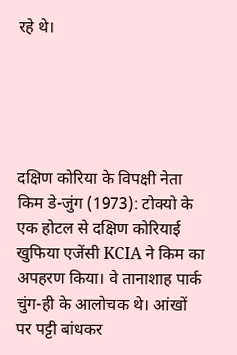रहे थे।





दक्षिण कोरिया के विपक्षी नेता किम डे-जुंग (1973): टोक्यो के एक होटल से दक्षिण कोरियाई खुफिया एजेंसी KCIA ने किम का अपहरण किया। वे तानाशाह पार्क चुंग-ही के आलोचक थे। आंखों पर पट्टी बांधकर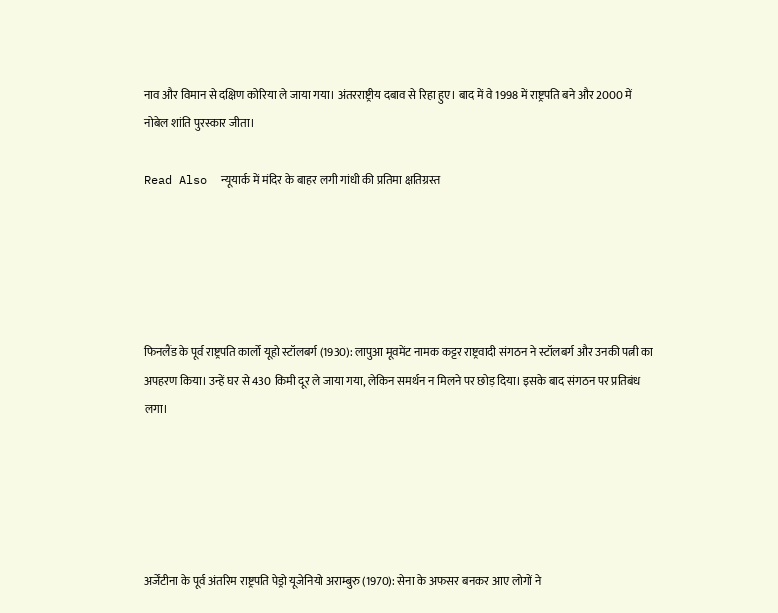नाव और विमान से दक्षिण कोरिया ले जाया गया। अंतरराष्ट्रीय दबाव से रिहा हुए। बाद में वे 1998 में राष्ट्रपति बने और 2000 में नोबेल शांति पुरस्कार जीता।

Read Also  न्यूयार्क में मंदिर के बाहर लगी गांधी की प्रतिमा क्षतिग्रस्त





फिनलैंड के पूर्व राष्ट्रपति कार्लो यूहो स्टॉलबर्ग (1930): लापुआ मूवमेंट नामक कट्टर राष्ट्रवादी संगठन ने स्टॉलबर्ग और उनकी पत्नी का अपहरण किया। उन्हें घर से 430 किमी दूर ले जाया गया, लेकिन समर्थन न मिलने पर छोड़ दिया। इसके बाद संगठन पर प्रतिबंध लगा।





अर्जेंटीना के पूर्व अंतरिम राष्ट्रपति पेड्रो यूजेनियो अराम्बुरु (1970): सेना के अफसर बनकर आए लोगों ने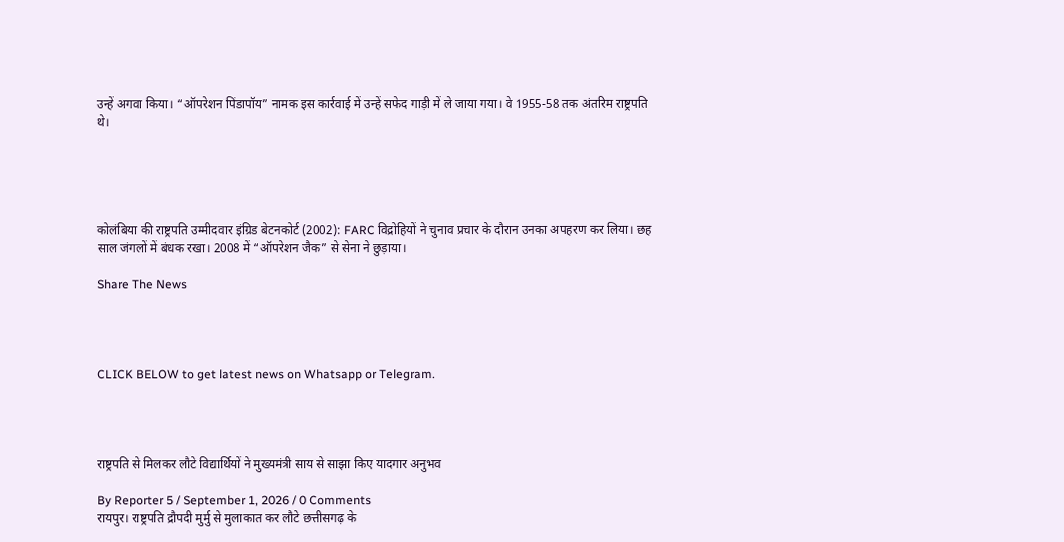उन्हें अगवा किया। “ऑपरेशन पिंडापॉय” नामक इस कार्रवाई में उन्हें सफेद गाड़ी में ले जाया गया। वे 1955-58 तक अंतरिम राष्ट्रपति थे।





कोलंबिया की राष्ट्रपति उम्मीदवार इंग्रिड बेटनकोर्ट (2002): FARC विद्रोहियों ने चुनाव प्रचार के दौरान उनका अपहरण कर लिया। छह साल जंगलों में बंधक रखा। 2008 में “ऑपरेशन जैक” से सेना ने छुड़ाया।

Share The News




CLICK BELOW to get latest news on Whatsapp or Telegram.




राष्ट्रपति से मिलकर लौटे विद्यार्थियों ने मुख्यमंत्री साय से साझा किए यादगार अनुभव

By Reporter 5 / September 1, 2026 / 0 Comments
रायपुर। राष्ट्रपति द्रौपदी मुर्मु से मुलाकात कर लौटे छत्तीसगढ़ के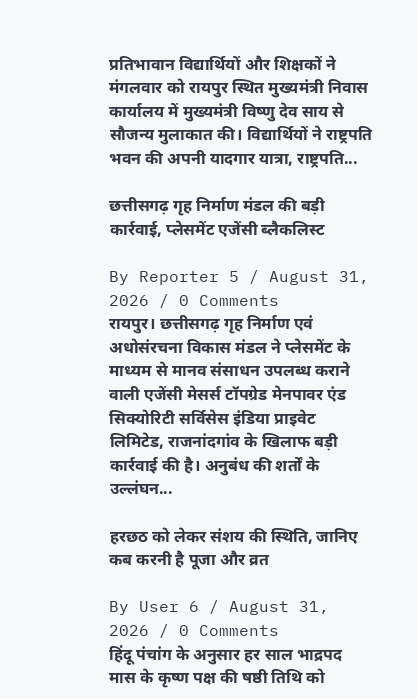प्रतिभावान विद्यार्थियों और शिक्षकों ने मंगलवार को रायपुर स्थित मुख्यमंत्री निवास कार्यालय में मुख्यमंत्री विष्णु देव साय से सौजन्य मुलाकात की। विद्यार्थियों ने राष्ट्रपति भवन की अपनी यादगार यात्रा, राष्ट्रपति...

छत्तीसगढ़ गृह निर्माण मंडल की बड़ी कार्रवाई, प्लेसमेंट एजेंसी ब्लैकलिस्ट

By Reporter 5 / August 31, 2026 / 0 Comments
रायपुर। छत्तीसगढ़ गृह निर्माण एवं अधोसंरचना विकास मंडल ने प्लेसमेंट के माध्यम से मानव संसाधन उपलब्ध कराने वाली एजेंसी मेसर्स टॉपग्रेड मेनपावर एंड सिक्योरिटी सर्विसेस इंडिया प्राइवेट लिमिटेड, राजनांदगांव के खिलाफ बड़ी कार्रवाई की है। अनुबंध की शर्तों के उल्लंघन...

हरछठ को लेकर संशय की स्थिति, जानिए कब करनी है पूजा और व्रत

By User 6 / August 31, 2026 / 0 Comments
हिंदू पंचांग के अनुसार हर साल भाद्रपद मास के कृष्ण पक्ष की षष्ठी तिथि को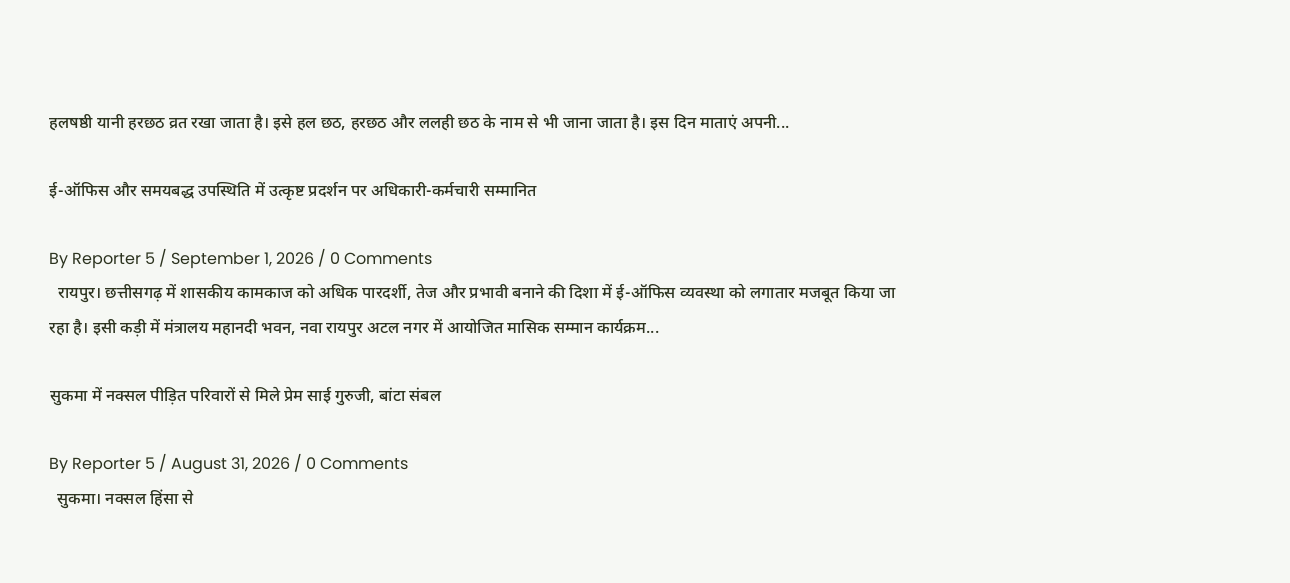हलषष्ठी यानी हरछठ व्रत रखा जाता है। इसे हल छठ, हरछठ और ललही छठ के नाम से भी जाना जाता है। इस दिन माताएं अपनी...

ई-ऑफिस और समयबद्ध उपस्थिति में उत्कृष्ट प्रदर्शन पर अधिकारी-कर्मचारी सम्मानित

By Reporter 5 / September 1, 2026 / 0 Comments
  रायपुर। छत्तीसगढ़ में शासकीय कामकाज को अधिक पारदर्शी, तेज और प्रभावी बनाने की दिशा में ई-ऑफिस व्यवस्था को लगातार मजबूत किया जा रहा है। इसी कड़ी में मंत्रालय महानदी भवन, नवा रायपुर अटल नगर में आयोजित मासिक सम्मान कार्यक्रम...

सुकमा में नक्सल पीड़ित परिवारों से मिले प्रेम साई गुरुजी, बांटा संबल

By Reporter 5 / August 31, 2026 / 0 Comments
  सुकमा। नक्सल हिंसा से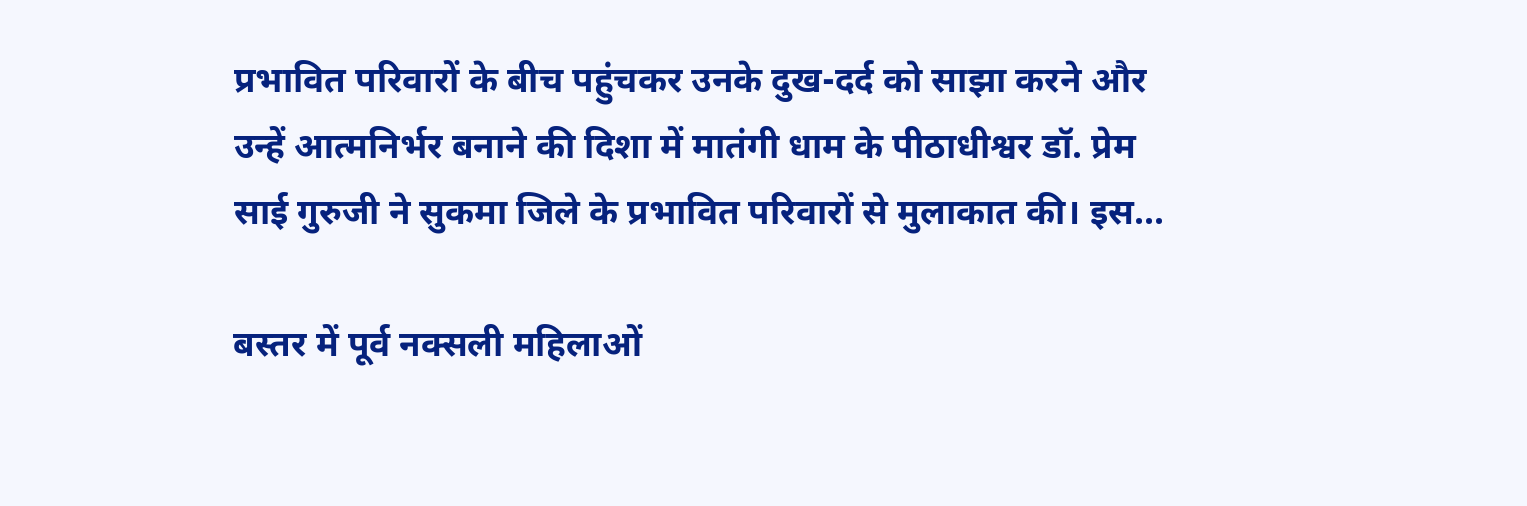प्रभावित परिवारों के बीच पहुंचकर उनके दुख-दर्द को साझा करने और उन्हें आत्मनिर्भर बनाने की दिशा में मातंगी धाम के पीठाधीश्वर डॉ. प्रेम साई गुरुजी ने सुकमा जिले के प्रभावित परिवारों से मुलाकात की। इस...

बस्तर में पूर्व नक्सली महिलाओं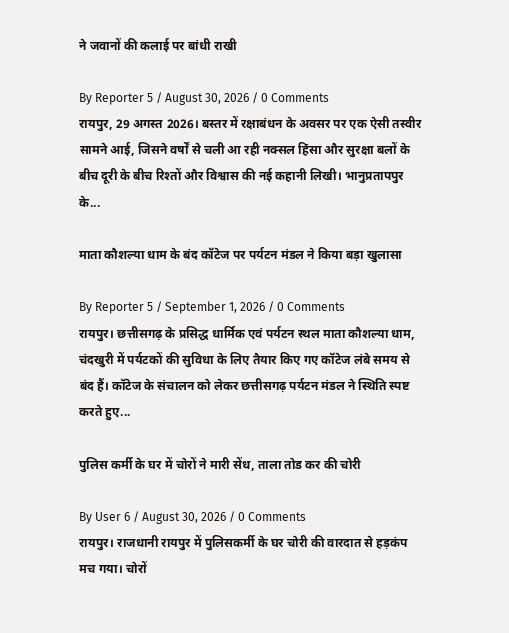ने जवानों की कलाई पर बांधी राखी

By Reporter 5 / August 30, 2026 / 0 Comments
रायपुर, 29 अगस्त 2026। बस्तर में रक्षाबंधन के अवसर पर एक ऐसी तस्वीर सामने आई, जिसने वर्षों से चली आ रही नक्सल हिंसा और सुरक्षा बलों के बीच दूरी के बीच रिश्तों और विश्वास की नई कहानी लिखी। भानुप्रतापपुर के...

माता कौशल्या धाम के बंद कॉटेज पर पर्यटन मंडल ने किया बड़ा खुलासा

By Reporter 5 / September 1, 2026 / 0 Comments
रायपुर। छत्तीसगढ़ के प्रसिद्ध धार्मिक एवं पर्यटन स्थल माता कौशल्या धाम, चंदखुरी में पर्यटकों की सुविधा के लिए तैयार किए गए कॉटेज लंबे समय से बंद हैं। कॉटेज के संचालन को लेकर छत्तीसगढ़ पर्यटन मंडल ने स्थिति स्पष्ट करते हुए...

पुलिस कर्मी के घर में चोरों ने मारी सेंध, ताला तोड कर की चोरी

By User 6 / August 30, 2026 / 0 Comments
रायपुर। राजधानी रायपुर में पुलिसकर्मी के घर चोरी की वारदात से हड़कंप मच गया। चोरों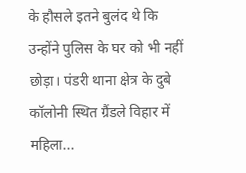के हौसले इतने बुलंद थे कि उन्होंने पुलिस के घर को भी नहीं छोड़ा। पंडरी थाना क्षेत्र के दुबे कॉलोनी स्थित ग्रैंडले विहार में महिला...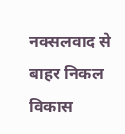नक्सलवाद से बाहर निकल विकास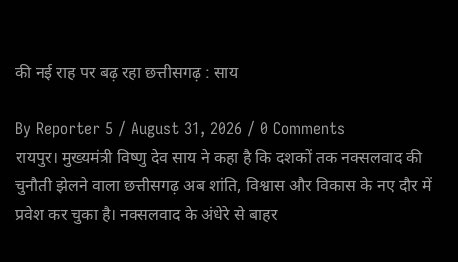की नई राह पर बढ़ रहा छत्तीसगढ़ : साय

By Reporter 5 / August 31, 2026 / 0 Comments
रायपुर। मुख्यमंत्री विष्णु देव साय ने कहा है कि दशकों तक नक्सलवाद की चुनौती झेलने वाला छत्तीसगढ़ अब शांति, विश्वास और विकास के नए दौर में प्रवेश कर चुका है। नक्सलवाद के अंधेरे से बाहर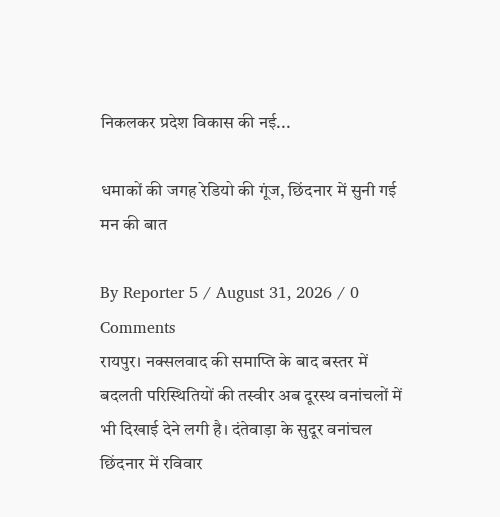निकलकर प्रदेश विकास की नई...

धमाकों की जगह रेडियो की गूंज, छिंदनार में सुनी गई मन की बात

By Reporter 5 / August 31, 2026 / 0 Comments
रायपुर। नक्सलवाद की समाप्ति के बाद बस्तर में बदलती परिस्थितियों की तस्वीर अब दूरस्थ वनांचलों में भी दिखाई देने लगी है। दंतेवाड़ा के सुदूर वनांचल छिंदनार में रविवार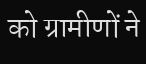को ग्रामीणों ने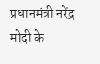प्रधानमंत्री नरेंद्र मोदी के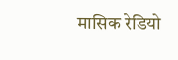मासिक रेडियो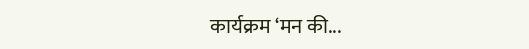कार्यक्रम ‘मन की...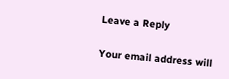Leave a Reply

Your email address will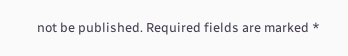not be published. Required fields are marked *